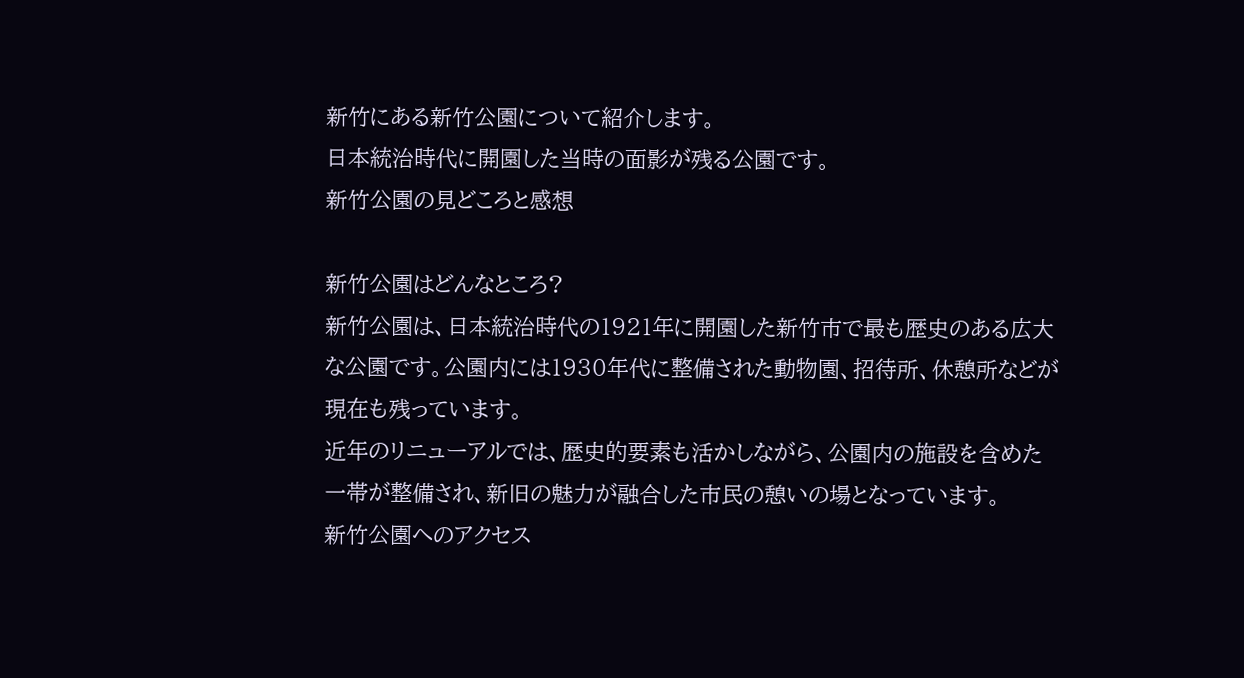新竹にある新竹公園について紹介します。
日本統治時代に開園した当時の面影が残る公園です。
新竹公園の見どころと感想

新竹公園はどんなところ?
新竹公園は、日本統治時代の1921年に開園した新竹市で最も歴史のある広大な公園です。公園内には1930年代に整備された動物園、招待所、休憩所などが現在も残っています。
近年のリニューアルでは、歴史的要素も活かしながら、公園内の施設を含めた一帯が整備され、新旧の魅力が融合した市民の憩いの場となっています。
新竹公園へのアクセス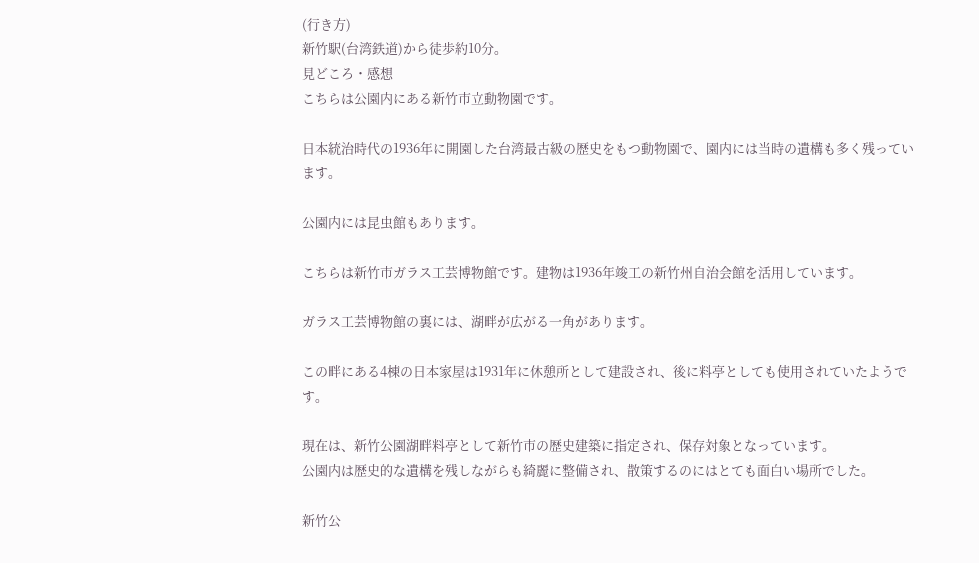(行き方)
新竹駅(台湾鉄道)から徒歩約10分。
見どころ・感想
こちらは公園内にある新竹市立動物園です。

日本統治時代の1936年に開園した台湾最古級の歴史をもつ動物園で、園内には当時の遺構も多く残っています。

公園内には昆虫館もあります。

こちらは新竹市ガラス工芸博物館です。建物は1936年竣工の新竹州自治会館を活用しています。

ガラス工芸博物館の裏には、湖畔が広がる一角があります。

この畔にある4棟の日本家屋は1931年に休憩所として建設され、後に料亭としても使用されていたようです。

現在は、新竹公園湖畔料亭として新竹市の歴史建築に指定され、保存対象となっています。
公園内は歴史的な遺構を残しながらも綺麗に整備され、散策するのにはとても面白い場所でした。

新竹公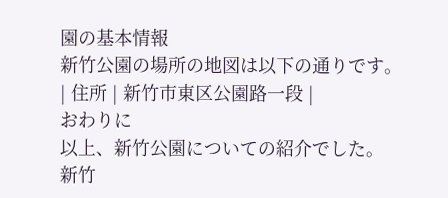園の基本情報
新竹公園の場所の地図は以下の通りです。
| 住所 | 新竹市東区公園路一段 |
おわりに
以上、新竹公園についての紹介でした。
新竹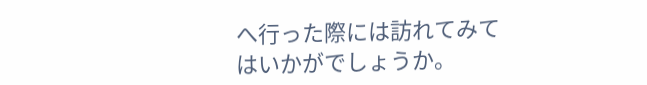へ行った際には訪れてみてはいかがでしょうか。